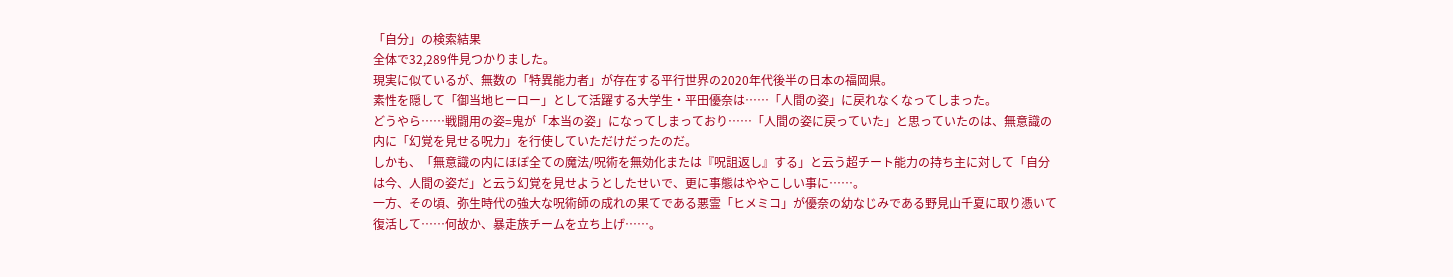「自分」の検索結果
全体で32,289件見つかりました。
現実に似ているが、無数の「特異能力者」が存在する平行世界の2020年代後半の日本の福岡県。
素性を隠して「御当地ヒーロー」として活躍する大学生・平田優奈は……「人間の姿」に戻れなくなってしまった。
どうやら……戦闘用の姿=鬼が「本当の姿」になってしまっており……「人間の姿に戻っていた」と思っていたのは、無意識の内に「幻覚を見せる呪力」を行使していただけだったのだ。
しかも、「無意識の内にほぼ全ての魔法/呪術を無効化または『呪詛返し』する」と云う超チート能力の持ち主に対して「自分は今、人間の姿だ」と云う幻覚を見せようとしたせいで、更に事態はややこしい事に……。
一方、その頃、弥生時代の強大な呪術師の成れの果てである悪霊「ヒメミコ」が優奈の幼なじみである野見山千夏に取り憑いて復活して……何故か、暴走族チームを立ち上げ……。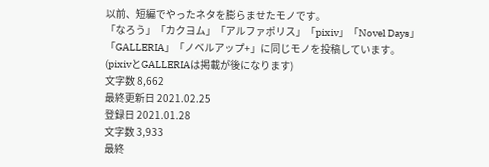以前、短編でやったネタを膨らませたモノです。
「なろう」「カクヨム」「アルファポリス」「pixiv」「Novel Days」「GALLERIA」「ノベルアップ+」に同じモノを投稿しています。(pixivとGALLERIAは掲載が後になります)
文字数 8,662
最終更新日 2021.02.25
登録日 2021.01.28
文字数 3,933
最終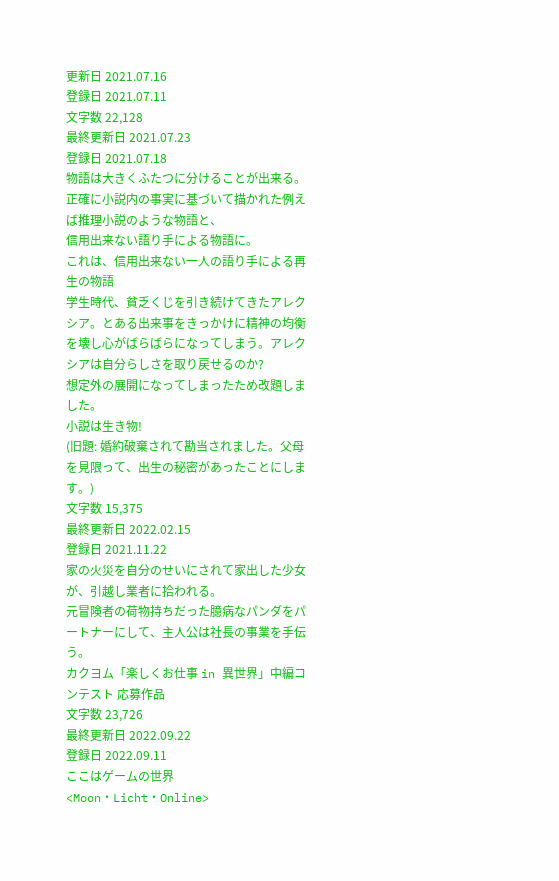更新日 2021.07.16
登録日 2021.07.11
文字数 22,128
最終更新日 2021.07.23
登録日 2021.07.18
物語は大きくふたつに分けることが出来る。
正確に小説内の事実に基づいて描かれた例えば推理小説のような物語と、
信用出来ない語り手による物語に。
これは、信用出来ない一人の語り手による再生の物語
学生時代、貧乏くじを引き続けてきたアレクシア。とある出来事をきっかけに精神の均衡を壊し心がばらばらになってしまう。アレクシアは自分らしさを取り戻せるのか?
想定外の展開になってしまったため改題しました。
小説は生き物!
(旧題: 婚約破棄されて勘当されました。父母を見限って、出生の秘密があったことにします。)
文字数 15,375
最終更新日 2022.02.15
登録日 2021.11.22
家の火災を自分のせいにされて家出した少女が、引越し業者に拾われる。
元冒険者の荷物持ちだった臆病なパンダをパートナーにして、主人公は社長の事業を手伝う。
カクヨム「楽しくお仕事 in 異世界」中編コンテスト 応募作品
文字数 23,726
最終更新日 2022.09.22
登録日 2022.09.11
ここはゲームの世界<Moon・Licht・Online>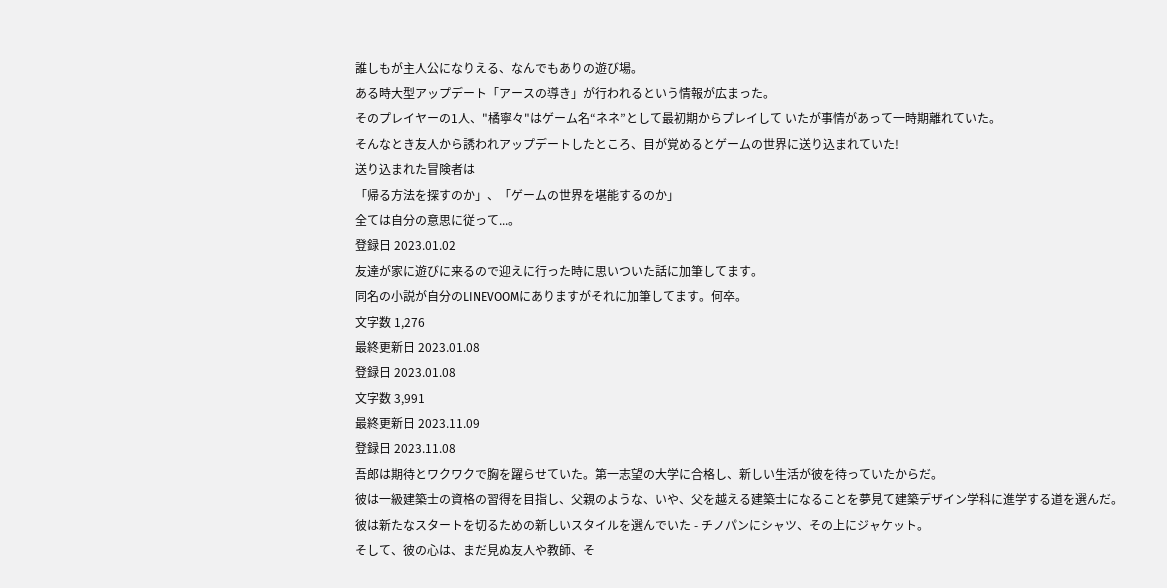誰しもが主人公になりえる、なんでもありの遊び場。
ある時大型アップデート「アースの導き」が行われるという情報が広まった。
そのプレイヤーの1人、"橘寧々"はゲーム名“ネネ”として最初期からプレイして いたが事情があって一時期離れていた。
そんなとき友人から誘われアップデートしたところ、目が覚めるとゲームの世界に送り込まれていた!
送り込まれた冒険者は
「帰る方法を探すのか」、「ゲームの世界を堪能するのか」
全ては自分の意思に従って...。
登録日 2023.01.02
友達が家に遊びに来るので迎えに行った時に思いついた話に加筆してます。
同名の小説が自分のLINEVOOMにありますがそれに加筆してます。何卒。
文字数 1,276
最終更新日 2023.01.08
登録日 2023.01.08
文字数 3,991
最終更新日 2023.11.09
登録日 2023.11.08
吾郎は期待とワクワクで胸を躍らせていた。第一志望の大学に合格し、新しい生活が彼を待っていたからだ。
彼は一級建築士の資格の習得を目指し、父親のような、いや、父を越える建築士になることを夢見て建築デザイン学科に進学する道を選んだ。
彼は新たなスタートを切るための新しいスタイルを選んでいた - チノパンにシャツ、その上にジャケット。
そして、彼の心は、まだ見ぬ友人や教師、そ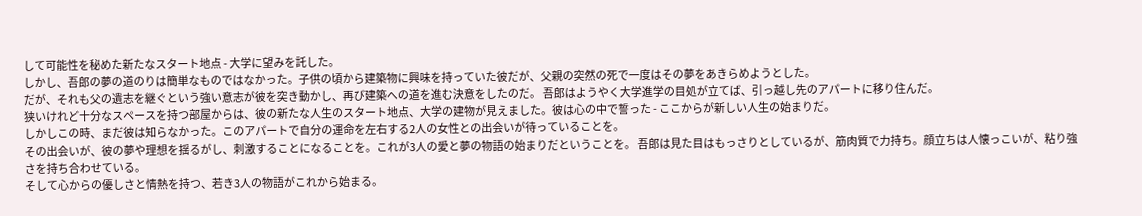して可能性を秘めた新たなスタート地点 - 大学に望みを託した。
しかし、吾郎の夢の道のりは簡単なものではなかった。子供の頃から建築物に興味を持っていた彼だが、父親の突然の死で一度はその夢をあきらめようとした。
だが、それも父の遺志を継ぐという強い意志が彼を突き動かし、再び建築への道を進む決意をしたのだ。 吾郎はようやく大学進学の目処が立てば、引っ越し先のアパートに移り住んだ。
狭いけれど十分なスペースを持つ部屋からは、彼の新たな人生のスタート地点、大学の建物が見えました。彼は心の中で誓った - ここからが新しい人生の始まりだ。
しかしこの時、まだ彼は知らなかった。このアパートで自分の運命を左右する2人の女性との出会いが待っていることを。
その出会いが、彼の夢や理想を揺るがし、刺激することになることを。これが3人の愛と夢の物語の始まりだということを。 吾郎は見た目はもっさりとしているが、筋肉質で力持ち。顔立ちは人懐っこいが、粘り強さを持ち合わせている。
そして心からの優しさと情熱を持つ、若き3人の物語がこれから始まる。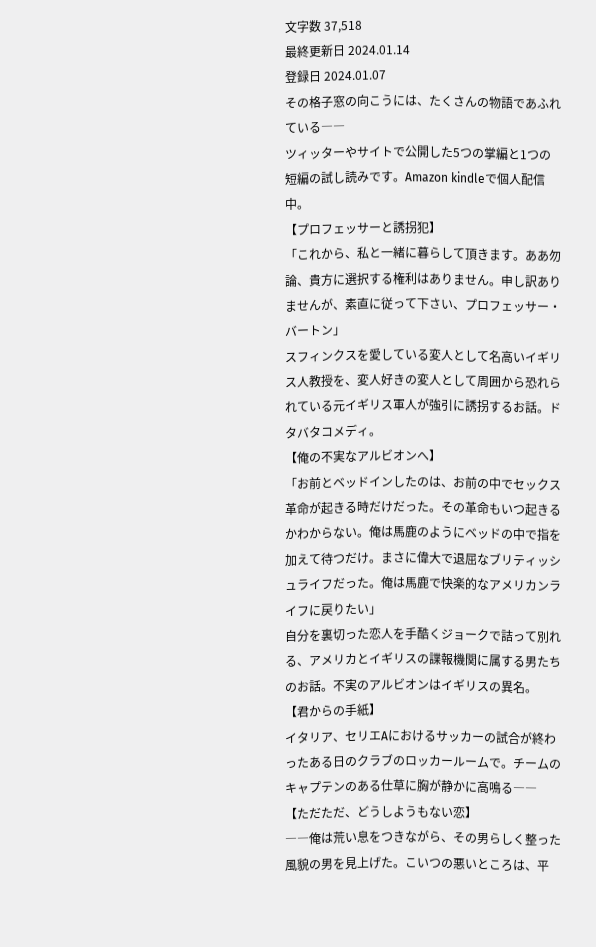文字数 37,518
最終更新日 2024.01.14
登録日 2024.01.07
その格子窓の向こうには、たくさんの物語であふれている――
ツィッターやサイトで公開した5つの掌編と1つの短編の試し読みです。Amazon kindleで個人配信中。
【プロフェッサーと誘拐犯】
「これから、私と一緒に暮らして頂きます。ああ勿論、貴方に選択する権利はありません。申し訳ありませんが、素直に従って下さい、プロフェッサー・バートン」
スフィンクスを愛している変人として名高いイギリス人教授を、変人好きの変人として周囲から恐れられている元イギリス軍人が強引に誘拐するお話。ドタバタコメディ。
【俺の不実なアルビオンへ】
「お前とベッドインしたのは、お前の中でセックス革命が起きる時だけだった。その革命もいつ起きるかわからない。俺は馬鹿のようにベッドの中で指を加えて待つだけ。まさに偉大で退屈なブリティッシュライフだった。俺は馬鹿で快楽的なアメリカンライフに戻りたい」
自分を裏切った恋人を手酷くジョークで詰って別れる、アメリカとイギリスの諜報機関に属する男たちのお話。不実のアルビオンはイギリスの異名。
【君からの手紙】
イタリア、セリエAにおけるサッカーの試合が終わったある日のクラブのロッカールームで。チームのキャプテンのある仕草に胸が静かに高鳴る――
【ただただ、どうしようもない恋】
――俺は荒い息をつきながら、その男らしく整った風貌の男を見上げた。こいつの悪いところは、平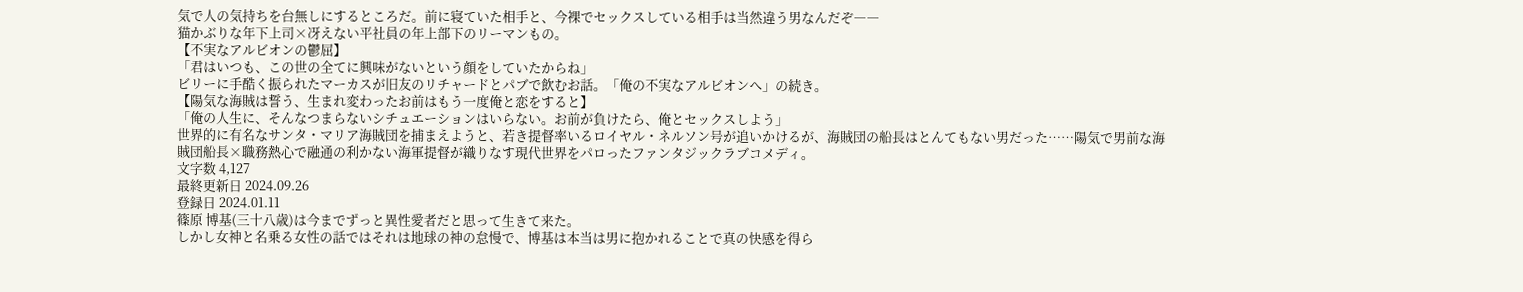気で人の気持ちを台無しにするところだ。前に寝ていた相手と、今裸でセックスしている相手は当然違う男なんだぞ――
猫かぶりな年下上司×冴えない平社員の年上部下のリーマンもの。
【不実なアルビオンの鬱屈】
「君はいつも、この世の全てに興味がないという顔をしていたからね」
ビリーに手酷く振られたマーカスが旧友のリチャードとパブで飲むお話。「俺の不実なアルビオンへ」の続き。
【陽気な海賊は誓う、生まれ変わったお前はもう一度俺と恋をすると】
「俺の人生に、そんなつまらないシチュエーションはいらない。お前が負けたら、俺とセックスしよう」
世界的に有名なサンタ・マリア海賊団を捕まえようと、若き提督率いるロイヤル・ネルソン号が追いかけるが、海賊団の船長はとんてもない男だった……陽気で男前な海賊団船長×職務熱心で融通の利かない海軍提督が織りなす現代世界をパロったファンタジックラブコメディ。
文字数 4,127
最終更新日 2024.09.26
登録日 2024.01.11
篠原 博基(三十八歳)は今までずっと異性愛者だと思って生きて来た。
しかし女神と名乗る女性の話ではそれは地球の神の怠慢で、博基は本当は男に抱かれることで真の快感を得ら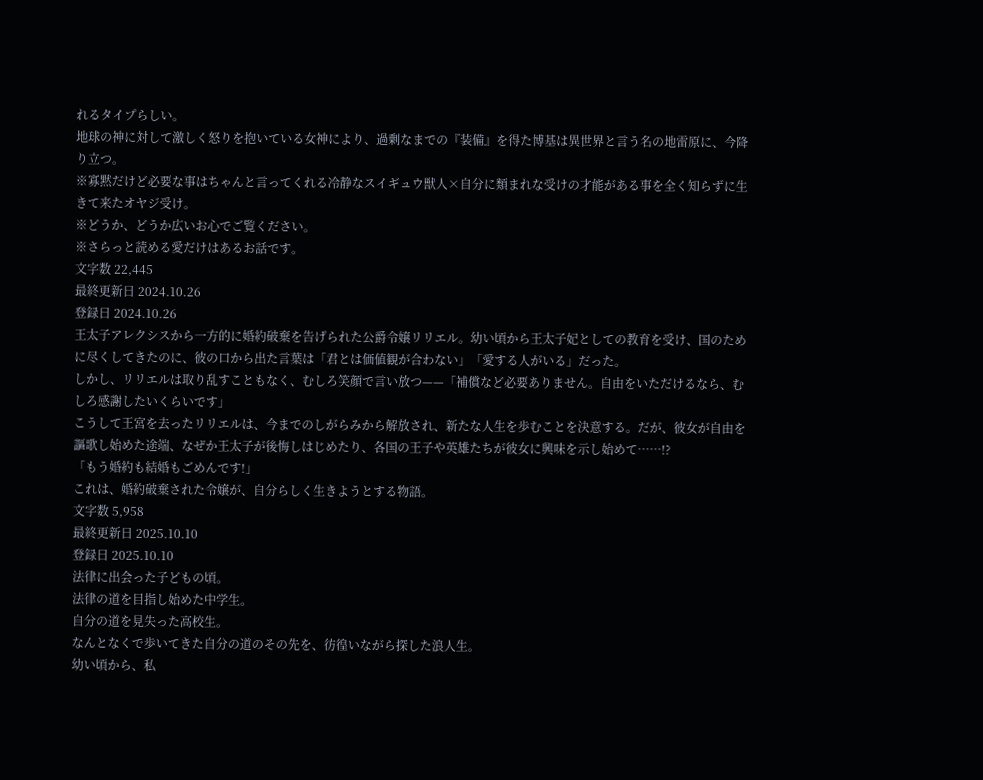れるタイプらしい。
地球の神に対して激しく怒りを抱いている女神により、過剰なまでの『装備』を得た博基は異世界と言う名の地雷原に、今降り立つ。
※寡黙だけど必要な事はちゃんと言ってくれる冷静なスイギュウ獣人×自分に類まれな受けの才能がある事を全く知らずに生きて来たオヤジ受け。
※どうか、どうか広いお心でご覧ください。
※さらっと読める愛だけはあるお話です。
文字数 22,445
最終更新日 2024.10.26
登録日 2024.10.26
王太子アレクシスから一方的に婚約破棄を告げられた公爵令嬢リリエル。幼い頃から王太子妃としての教育を受け、国のために尽くしてきたのに、彼の口から出た言葉は「君とは価値観が合わない」「愛する人がいる」だった。
しかし、リリエルは取り乱すこともなく、むしろ笑顔で言い放つ——「補償など必要ありません。自由をいただけるなら、むしろ感謝したいくらいです」
こうして王宮を去ったリリエルは、今までのしがらみから解放され、新たな人生を歩むことを決意する。だが、彼女が自由を謳歌し始めた途端、なぜか王太子が後悔しはじめたり、各国の王子や英雄たちが彼女に興味を示し始めて……!?
「もう婚約も結婚もごめんです!」
これは、婚約破棄された令嬢が、自分らしく生きようとする物語。
文字数 5,958
最終更新日 2025.10.10
登録日 2025.10.10
法律に出会った子どもの頃。
法律の道を目指し始めた中学生。
自分の道を見失った高校生。
なんとなくで歩いてきた自分の道のその先を、彷徨いながら探した浪人生。
幼い頃から、私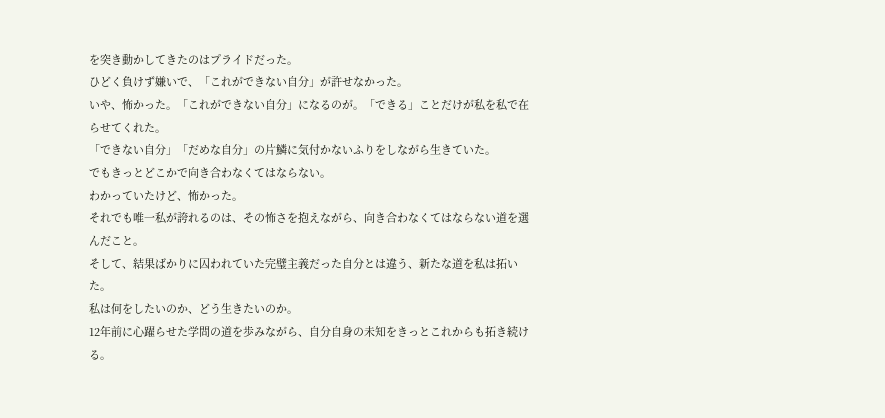を突き動かしてきたのはプライドだった。
ひどく負けず嫌いで、「これができない自分」が許せなかった。
いや、怖かった。「これができない自分」になるのが。「できる」ことだけが私を私で在らせてくれた。
「できない自分」「だめな自分」の片鱗に気付かないふりをしながら生きていた。
でもきっとどこかで向き合わなくてはならない。
わかっていたけど、怖かった。
それでも唯一私が誇れるのは、その怖さを抱えながら、向き合わなくてはならない道を選んだこと。
そして、結果ばかりに囚われていた完璧主義だった自分とは違う、新たな道を私は拓いた。
私は何をしたいのか、どう生きたいのか。
12年前に心躍らせた学問の道を歩みながら、自分自身の未知をきっとこれからも拓き続ける。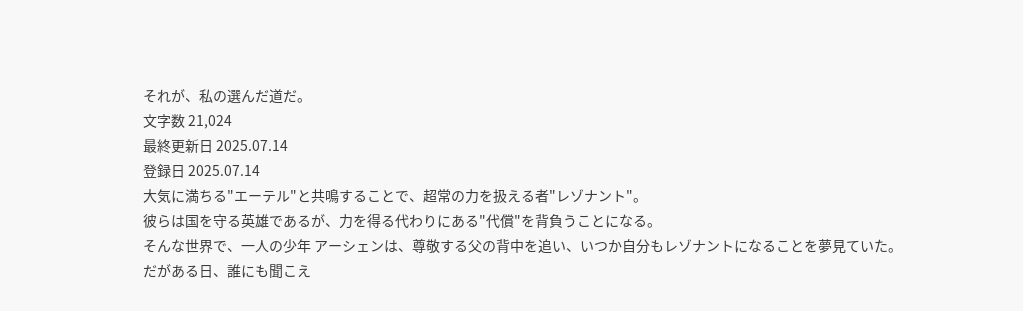それが、私の選んだ道だ。
文字数 21,024
最終更新日 2025.07.14
登録日 2025.07.14
大気に満ちる"エーテル"と共鳴することで、超常の力を扱える者"レゾナント"。
彼らは国を守る英雄であるが、力を得る代わりにある"代償"を背負うことになる。
そんな世界で、一人の少年 アーシェンは、尊敬する父の背中を追い、いつか自分もレゾナントになることを夢見ていた。
だがある日、誰にも聞こえ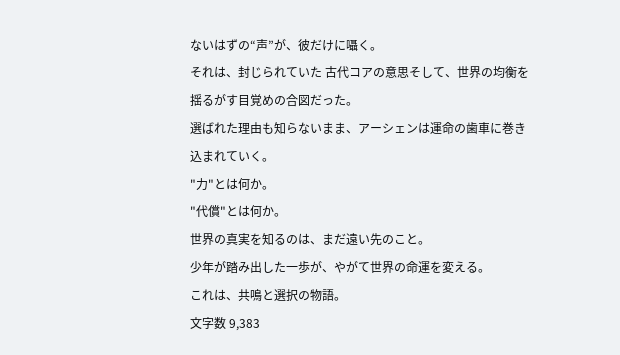ないはずの“声”が、彼だけに囁く。
それは、封じられていた 古代コアの意思そして、世界の均衡を揺るがす目覚めの合図だった。
選ばれた理由も知らないまま、アーシェンは運命の歯車に巻き込まれていく。
"力"とは何か。
"代償"とは何か。
世界の真実を知るのは、まだ遠い先のこと。
少年が踏み出した一歩が、やがて世界の命運を変える。
これは、共鳴と選択の物語。
文字数 9,383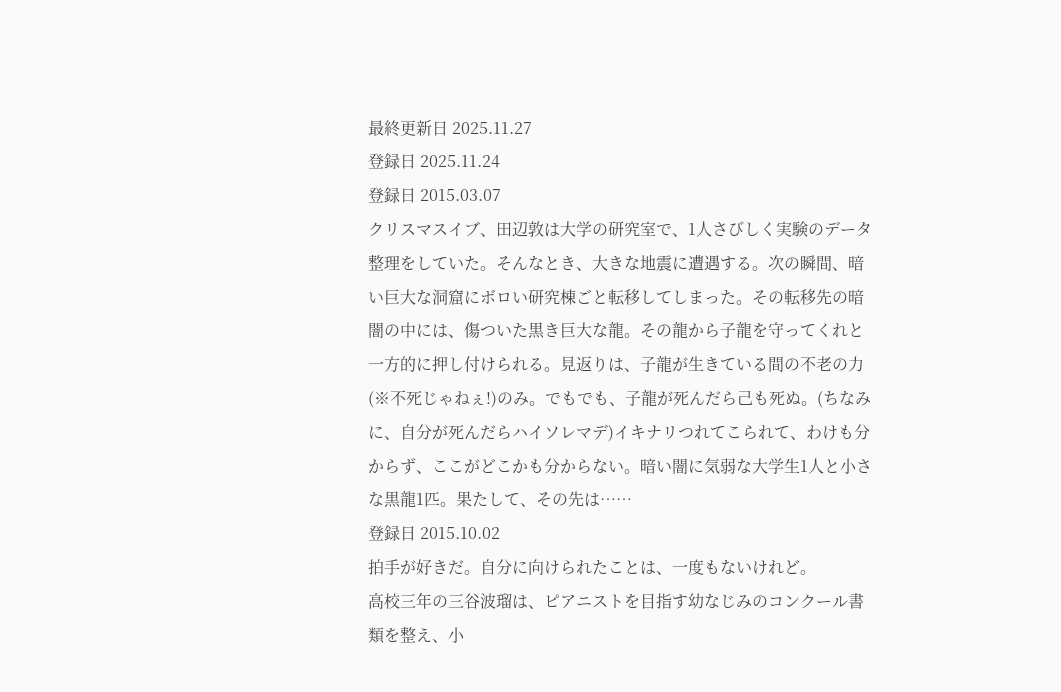最終更新日 2025.11.27
登録日 2025.11.24
登録日 2015.03.07
クリスマスイブ、田辺敦は大学の研究室で、1人さびしく実験のデータ整理をしていた。そんなとき、大きな地震に遭遇する。次の瞬間、暗い巨大な洞窟にボロい研究棟ごと転移してしまった。その転移先の暗闇の中には、傷ついた黒き巨大な龍。その龍から子龍を守ってくれと一方的に押し付けられる。見返りは、子龍が生きている間の不老の力(※不死じゃねぇ!)のみ。でもでも、子龍が死んだら己も死ぬ。(ちなみに、自分が死んだらハイソレマデ)イキナリつれてこられて、わけも分からず、ここがどこかも分からない。暗い闇に気弱な大学生1人と小さな黒龍1匹。果たして、その先は……
登録日 2015.10.02
拍手が好きだ。自分に向けられたことは、一度もないけれど。
高校三年の三谷波瑠は、ピアニストを目指す幼なじみのコンクール書類を整え、小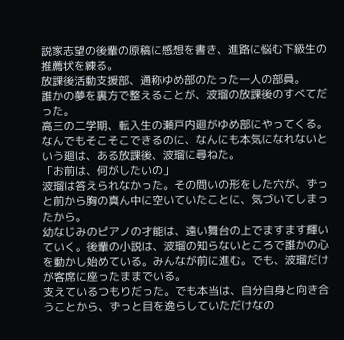説家志望の後輩の原稿に感想を書き、進路に悩む下級生の推薦状を練る。
放課後活動支援部、通称ゆめ部のたった一人の部員。
誰かの夢を裏方で整えることが、波瑠の放課後のすべてだった。
高三の二学期、転入生の瀬戸内廻がゆめ部にやってくる。なんでもそこそこできるのに、なんにも本気になれないという廻は、ある放課後、波瑠に尋ねた。
「お前は、何がしたいの」
波瑠は答えられなかった。その問いの形をした穴が、ずっと前から胸の真ん中に空いていたことに、気づいてしまったから。
幼なじみのピアノの才能は、遠い舞台の上でますます輝いていく。後輩の小説は、波瑠の知らないところで誰かの心を動かし始めている。みんなが前に進む。でも、波瑠だけが客席に座ったままでいる。
支えているつもりだった。でも本当は、自分自身と向き合うことから、ずっと目を逸らしていただけなの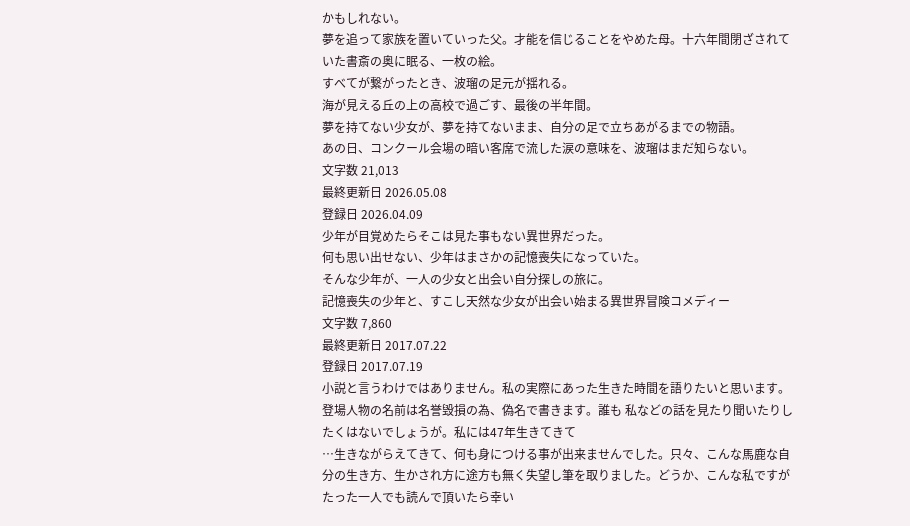かもしれない。
夢を追って家族を置いていった父。才能を信じることをやめた母。十六年間閉ざされていた書斎の奥に眠る、一枚の絵。
すべてが繋がったとき、波瑠の足元が揺れる。
海が見える丘の上の高校で過ごす、最後の半年間。
夢を持てない少女が、夢を持てないまま、自分の足で立ちあがるまでの物語。
あの日、コンクール会場の暗い客席で流した涙の意味を、波瑠はまだ知らない。
文字数 21,013
最終更新日 2026.05.08
登録日 2026.04.09
少年が目覚めたらそこは見た事もない異世界だった。
何も思い出せない、少年はまさかの記憶喪失になっていた。
そんな少年が、一人の少女と出会い自分探しの旅に。
記憶喪失の少年と、すこし天然な少女が出会い始まる異世界冒険コメディー
文字数 7,860
最終更新日 2017.07.22
登録日 2017.07.19
小説と言うわけではありません。私の実際にあった生きた時間を語りたいと思います。
登場人物の名前は名誉毀損の為、偽名で書きます。誰も 私などの話を見たり聞いたりしたくはないでしょうが。私には47年生きてきて
…生きながらえてきて、何も身につける事が出来ませんでした。只々、こんな馬鹿な自分の生き方、生かされ方に途方も無く失望し筆を取りました。どうか、こんな私ですが たった一人でも読んで頂いたら幸い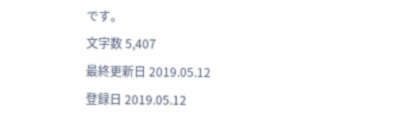です。
文字数 5,407
最終更新日 2019.05.12
登録日 2019.05.12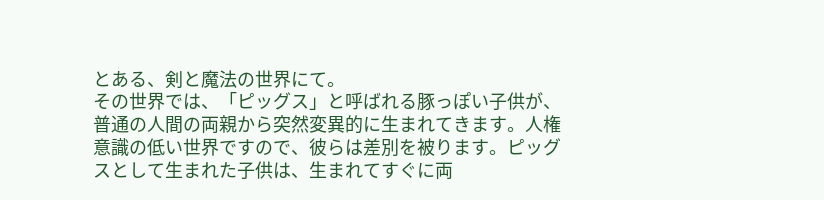とある、剣と魔法の世界にて。
その世界では、「ピッグス」と呼ばれる豚っぽい子供が、普通の人間の両親から突然変異的に生まれてきます。人権意識の低い世界ですので、彼らは差別を被ります。ピッグスとして生まれた子供は、生まれてすぐに両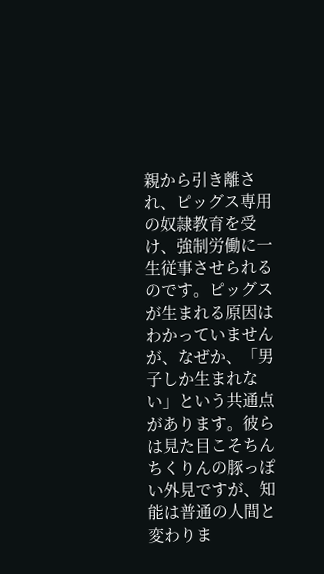親から引き離され、ピッグス専用の奴隷教育を受け、強制労働に一生従事させられるのです。ピッグスが生まれる原因はわかっていませんが、なぜか、「男子しか生まれない」という共通点があります。彼らは見た目こそちんちくりんの豚っぽい外見ですが、知能は普通の人間と変わりま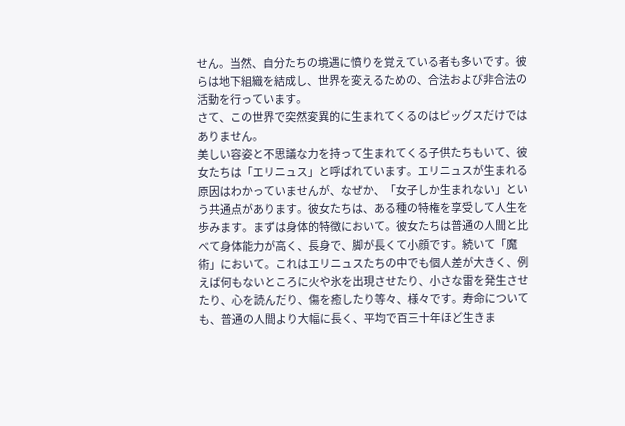せん。当然、自分たちの境遇に憤りを覚えている者も多いです。彼らは地下組織を結成し、世界を変えるための、合法および非合法の活動を行っています。
さて、この世界で突然変異的に生まれてくるのはピッグスだけではありません。
美しい容姿と不思議な力を持って生まれてくる子供たちもいて、彼女たちは「エリニュス」と呼ばれています。エリニュスが生まれる原因はわかっていませんが、なぜか、「女子しか生まれない」という共通点があります。彼女たちは、ある種の特権を享受して人生を歩みます。まずは身体的特徴において。彼女たちは普通の人間と比べて身体能力が高く、長身で、脚が長くて小顔です。続いて「魔術」において。これはエリニュスたちの中でも個人差が大きく、例えば何もないところに火や氷を出現させたり、小さな雷を発生させたり、心を読んだり、傷を癒したり等々、様々です。寿命についても、普通の人間より大幅に長く、平均で百三十年ほど生きま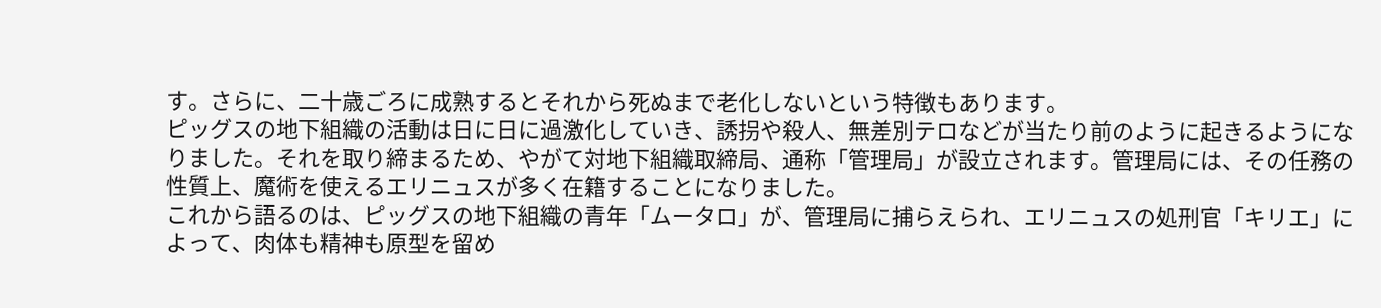す。さらに、二十歳ごろに成熟するとそれから死ぬまで老化しないという特徴もあります。
ピッグスの地下組織の活動は日に日に過激化していき、誘拐や殺人、無差別テロなどが当たり前のように起きるようになりました。それを取り締まるため、やがて対地下組織取締局、通称「管理局」が設立されます。管理局には、その任務の性質上、魔術を使えるエリニュスが多く在籍することになりました。
これから語るのは、ピッグスの地下組織の青年「ムータロ」が、管理局に捕らえられ、エリニュスの処刑官「キリエ」によって、肉体も精神も原型を留め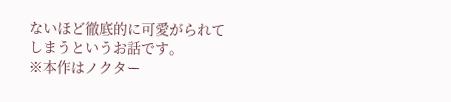ないほど徹底的に可愛がられてしまうというお話です。
※本作はノクター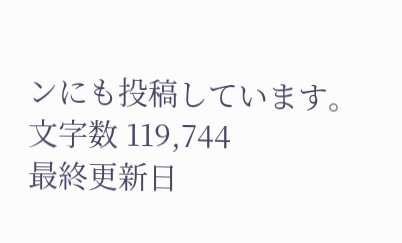ンにも投稿しています。
文字数 119,744
最終更新日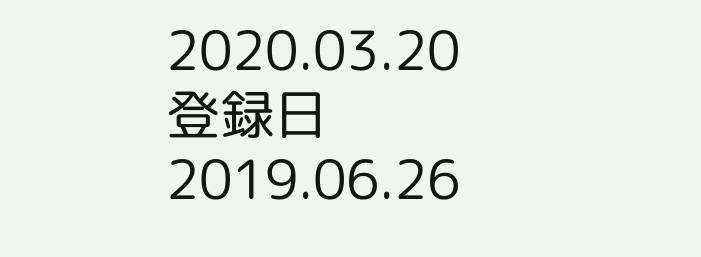2020.03.20
登録日 2019.06.26